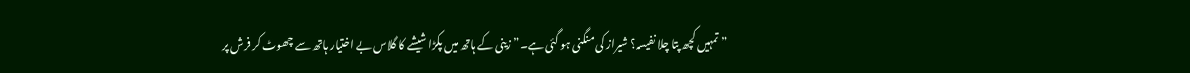”تمہیں کچھ پتا چلا نفیسہ؟ شیراز کی منگنی ہو گئی ہے۔” زینی کے ہاتھ میں پکڑا شیشے کا گلاس بے اختیار ہاتھ سے چھوٹ کر فرش پر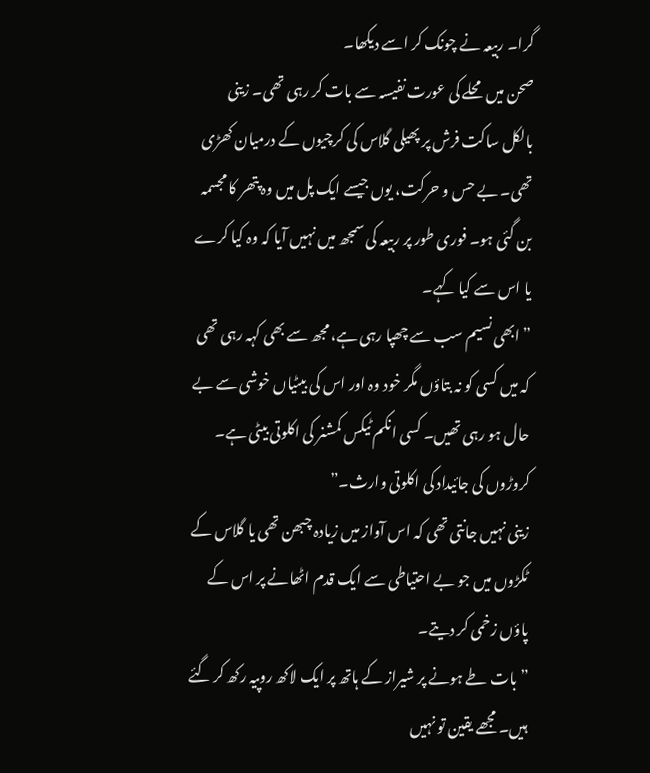گرا۔ ربیعہ نے چونک کر اسے دیکھا۔
صحن میں محلے کی عورت نفیسہ سے بات کر رہی تھی۔ زینی بالکل ساکت فرش پر پھیلی گلاس کی کرچیوں کے درمیان کھڑی تھی۔ بے حس و حرکت، یوں جیسے ایک پل میں وہ پتھر کا مجسمہ بن گئی ہو۔ فوری طور پر ربیعہ کی سمجھ میں نہیں آیا کہ وہ کیا کرے یا اس سے کیا کہے۔
”ابھی نسیم سب سے چھپا رہی ہے، مجھ سے بھی کہہ رہی تھی کہ میں کسی کو نہ بتاؤں مگر خود وہ اور اس کی بیٹیاں خوشی سے بے حال ہو رہی تھیں۔ کسی انکم ٹیکس کمشنر کی اکلوتی بیٹی ہے۔ کروڑوں کی جائیداد کی اکلوتی وارث۔”
زینی نہیں جانتی تھی کہ اس آواز میں زیادہ چبھن تھی یا گلاس کے ٹکڑوں میں جو بے احتیاطی سے ایک قدم اٹھانے پر اس کے پاؤں زخمی کر دیتے۔
”بات طے ہونے پر شیراز کے ہاتھ پر ایک لاکھ روپیہ رکھ کر گئے ہیں۔ مجھے یقین تو نہیں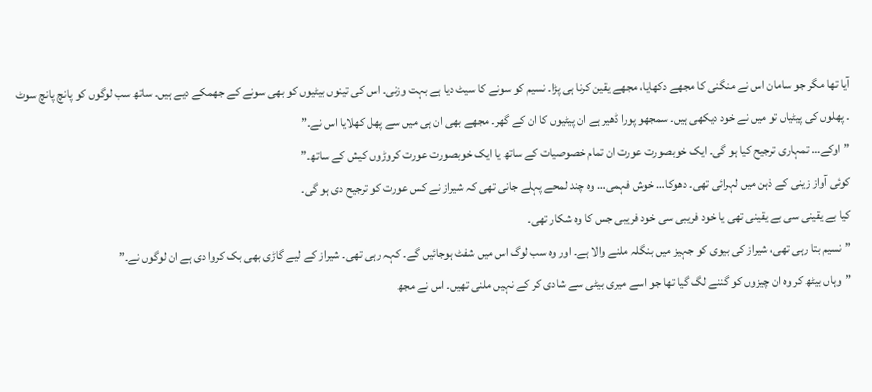آیا تھا مگر جو سامان اس نے منگنی کا مجھے دکھایا، مجھے یقین کرنا ہی پڑا۔ نسیم کو سونے کا سیٹ دیا ہے بہت وزنی۔ اس کی تینوں بیٹیوں کو بھی سونے کے جھمکے دیے ہیں۔ ساتھ سب لوگوں کو پانچ پانچ سوٹ ۔ پھلوں کی پیٹیاں تو میں نے خود دیکھی ہیں۔ سمجھو پورا ڈھیر ہے ان پیٹیوں کا ان کے گھر۔ مجھے بھی ان ہی میں سے پھل کھلایا اس نے۔”
”اوکے… تمہاری ترجیح کیا ہو گی۔ ایک خوبصورت عورت ان تمام خصوصیات کے ساتھ یا ایک خوبصورت عورت کروڑوں کیش کے ساتھ۔”
کوئی آواز زینی کے ذہن میں لہرائی تھی۔ دھوکا… خوش فہمی… وہ چند لمحے پہلے جانی تھی کہ شیراز نے کس عورت کو ترجیح دی ہو گی۔
کیا بے یقینی سی بے یقینی تھی یا خود فریبی سی خود فریبی جس کا وہ شکار تھی۔
”نسیم بتا رہی تھی، شیراز کی بیوی کو جہیز میں بنگلہ ملنے والا ہے۔ اور وہ سب لوگ اس میں شفٹ ہوجائیں گے۔ کہہ رہی تھی۔ شیراز کے لیے گاڑی بھی بک کروا دی ہے ان لوگوں نے۔”
”وہاں بیٹھ کر وہ ان چیزوں کو گننے لگ گیا تھا جو اسے میری بیٹی سے شادی کر کے نہیں ملنی تھیں۔ اس نے مجھ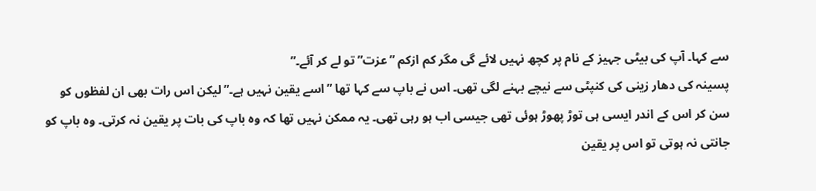سے کہا۔ آپ کی بیٹی جہیز کے نام پر کچھ نہیں لائے گی مگر کم ازکم ”عزت” تو لے کر آئے۔”
پسینہ کی دھار زینی کی کنپٹی سے نیچے بہنے لگی تھی۔ اس نے باپ سے کہا تھا ”اسے یقین نہیں ہے۔” لیکن اس رات بھی ان لفظوں کو سن کر اس کے اندر ایسی ہی توڑ پھوڑ ہوئی تھی جیسی اب ہو رہی تھی۔ یہ ممکن نہیں تھا کہ وہ باپ کی بات پر یقین نہ کرتی۔ وہ باپ کو جانتی نہ ہوتی تو اس پر یقین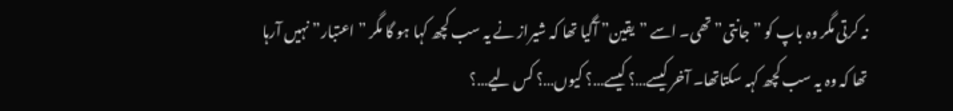نہ کرتی مگر وہ باپ کو ”جانتی” تھی۔ اسے ”یقین” آگیا تھا کہ شیراز نے یہ سب کچھ کہا ہو گا مگر ”اعتبار” نہیں آرہا تھا کہ وہ یہ سب کچھ کہہ سکتاتھا۔ آخر کیسے…؟ کیسے…؟ کیوں…؟ کس لیے…؟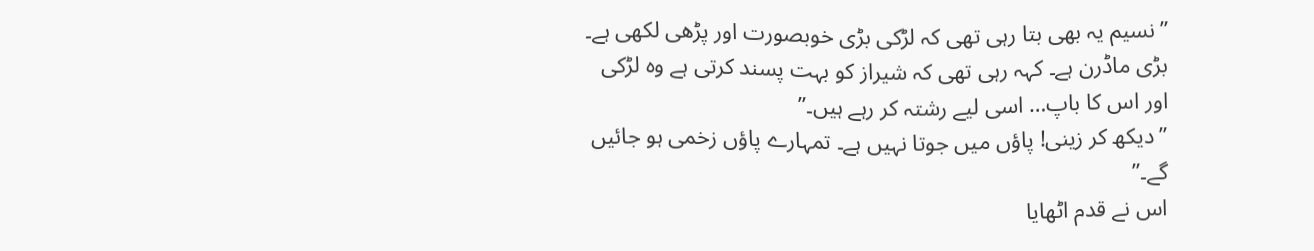”نسیم یہ بھی بتا رہی تھی کہ لڑکی بڑی خوبصورت اور پڑھی لکھی ہے۔ بڑی ماڈرن ہے۔ کہہ رہی تھی کہ شیراز کو بہت پسند کرتی ہے وہ لڑکی اور اس کا باپ… اسی لیے رشتہ کر رہے ہیں۔”
”دیکھ کر زینی! پاؤں میں جوتا نہیں ہے۔ تمہارے پاؤں زخمی ہو جائیں گے۔”
اس نے قدم اٹھایا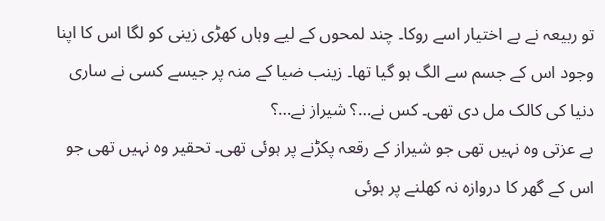تو ربیعہ نے بے اختیار اسے روکا۔ چند لمحوں کے لیے وہاں کھڑی زینی کو لگا اس کا اپنا وجود اس کے جسم سے الگ ہو گیا تھا۔ زینب ضیا کے منہ پر جیسے کسی نے ساری دنیا کی کالک مل دی تھی۔ کس نے…؟ شیراز نے…؟
بے عزتی وہ نہیں تھی جو شیراز کے رقعہ پکڑنے پر ہوئی تھی۔ تحقیر وہ نہیں تھی جو اس کے گھر کا دروازہ نہ کھلنے پر ہوئی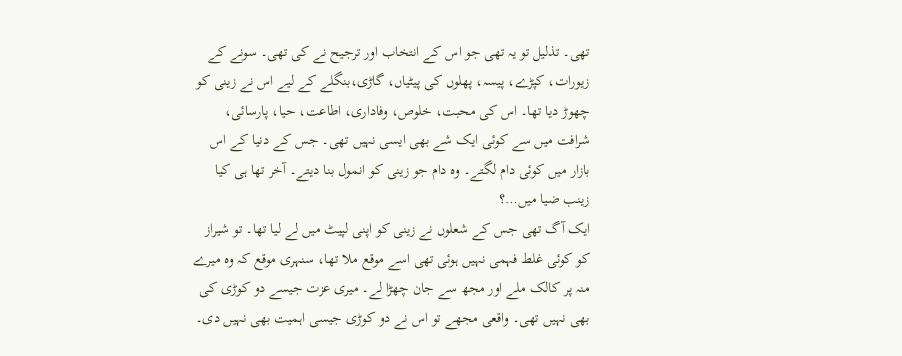تھی۔ تذلیل تو یہ تھی جو اس کے انتخاب اور ترجیح نے کی تھی۔ سونے کے زیورات، کپڑے، پیسہ، پھلوں کی پیٹیاں، گاڑی،بنگلے کے لیے اس نے زینی کو چھوڑ دیا تھا۔ اس کی محبت، خلوص، وفاداری، اطاعت، حیا، پارسائی، شرافت میں سے کوئی ایک شے بھی ایسی نہیں تھی۔ جس کے دنیا کے اس بازار میں کوئی دام لگتے۔ وہ دام جو زینی کو انمول بنا دیتے۔ آخر تھا ہی کیا زینب ضیا میں…؟
ایک آگ تھی جس کے شعلوں نے زینی کو اپنی لپیٹ میں لے لیا تھا۔ تو شیراز کو کوئی غلط فہمی نہیں ہوئی تھی اسے موقع ملا تھا، سنہری موقع کہ وہ میرے منہ پر کالک ملے اور مجھ سے جان چھڑا لے۔ میری عزت جیسے دو کوڑی کی بھی نہیں تھی۔ واقعی مجھے تو اس نے دو کوڑی جیسی اہمیت بھی نہیں دی۔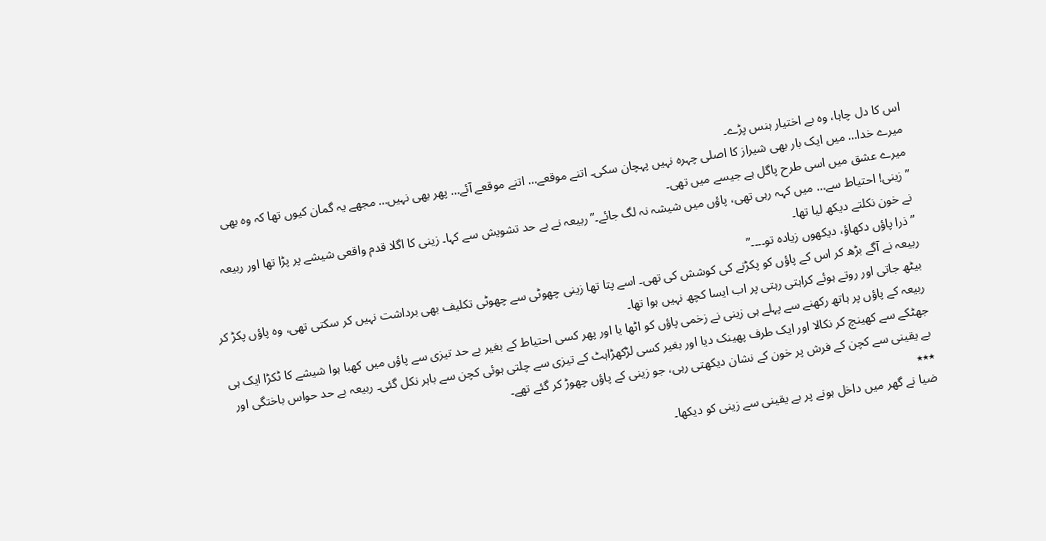اس کا دل چاہا، وہ بے اختیار ہنس پڑے۔
میرے خدا… میں ایک بار بھی شیراز کا اصلی چہرہ نہیں پہچان سکی۔ اتنے موقعے… اتنے موقعے آئے… پھر بھی نہیں… مجھے یہ گمان کیوں تھا کہ وہ بھی میرے عشق میں اسی طرح پاگل ہے جیسے میں تھی۔
”زینی! احتیاط سے… میں کہہ رہی تھی، پاؤں میں شیشہ نہ لگ جائے۔” ربیعہ نے بے حد تشویش سے کہا۔ زینی کا اگلا قدم واقعی شیشے پر پڑا تھا اور ربیعہ نے خون نکلتے دیکھ لیا تھا۔
”ذرا پاؤں دکھاؤ، دیکھوں زیادہ تو۔۔۔۔”
ربیعہ نے آگے بڑھ کر اس کے پاؤں کو پکڑنے کی کوشش کی تھی۔ اسے پتا تھا زینی چھوٹی سے چھوٹی تکلیف بھی برداشت نہیں کر سکتی تھی، وہ پاؤں پکڑ کر بیٹھ جاتی اور روتے ہوئے کراہتی رہتی پر اب ایسا کچھ نہیں ہوا تھا۔
ربیعہ کے پاؤں پر ہاتھ رکھنے سے پہلے ہی زینی نے زخمی پاؤں کو اٹھا یا اور پھر کسی احتیاط کے بغیر بے حد تیزی سے پاؤں میں کھبا ہوا شیشے کا ٹکڑا ایک ہی جھٹکے سے کھینچ کر نکالا اور ایک طرف پھینک دیا اور بغیر کسی لڑکھڑاہٹ کے تیزی سے چلتی ہوئی کچن سے باہر نکل گئی۔ ربیعہ بے حد حواس باختگی اور بے یقینی سے کچن کے فرش پر خون کے نشان دیکھتی رہی، جو زینی کے پاؤں چھوڑ کر گئے تھے۔
٭٭٭
ضیا نے گھر میں داخل ہونے پر بے یقینی سے زینی کو دیکھا۔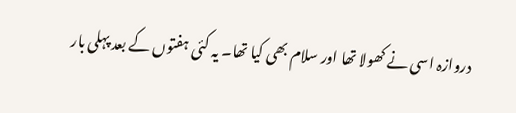دروازہ اسی نے کھولا تھا اور سلام بھی کیا تھا۔ یہ کئی ہفتوں کے بعد پہلی بار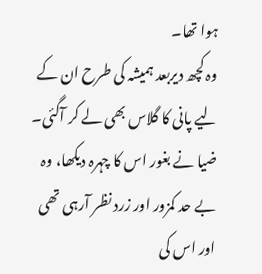ہوا تھا۔
وہ کچھ دیربعد ہمیشہ کی طرح ان کے لیے پانی کا گلاس بھی لے کر آگئی۔ ضیا نے بغور اس کا چہرہ دیکھا، وہ بے حد کمزور اور زرد نظر آرہی تھی اور اس کی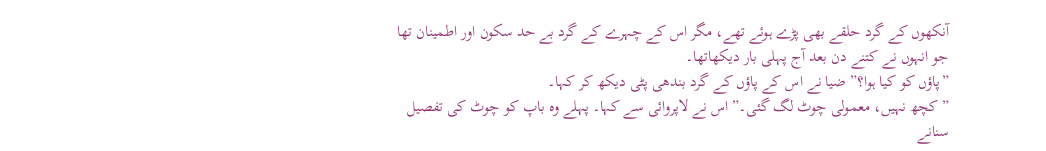آنکھوں کے گرد حلقے بھی پڑے ہوئے تھے، مگر اس کے چہرے کے گرد بے حد سکون اور اطمینان تھا جو انہوں نے کتنے دن بعد آج پہلی بار دیکھاتھا۔
”پاؤں کو کیا ہوا؟” ضیا نے اس کے پاؤں کے گرد بندھی پٹی دیکھ کر کہا۔
”کچھ نہیں، معمولی چوٹ لگ گئی۔” اس نے لاپروائی سے کہا۔ پہلے وہ باپ کو چوٹ کی تفصیل سنانے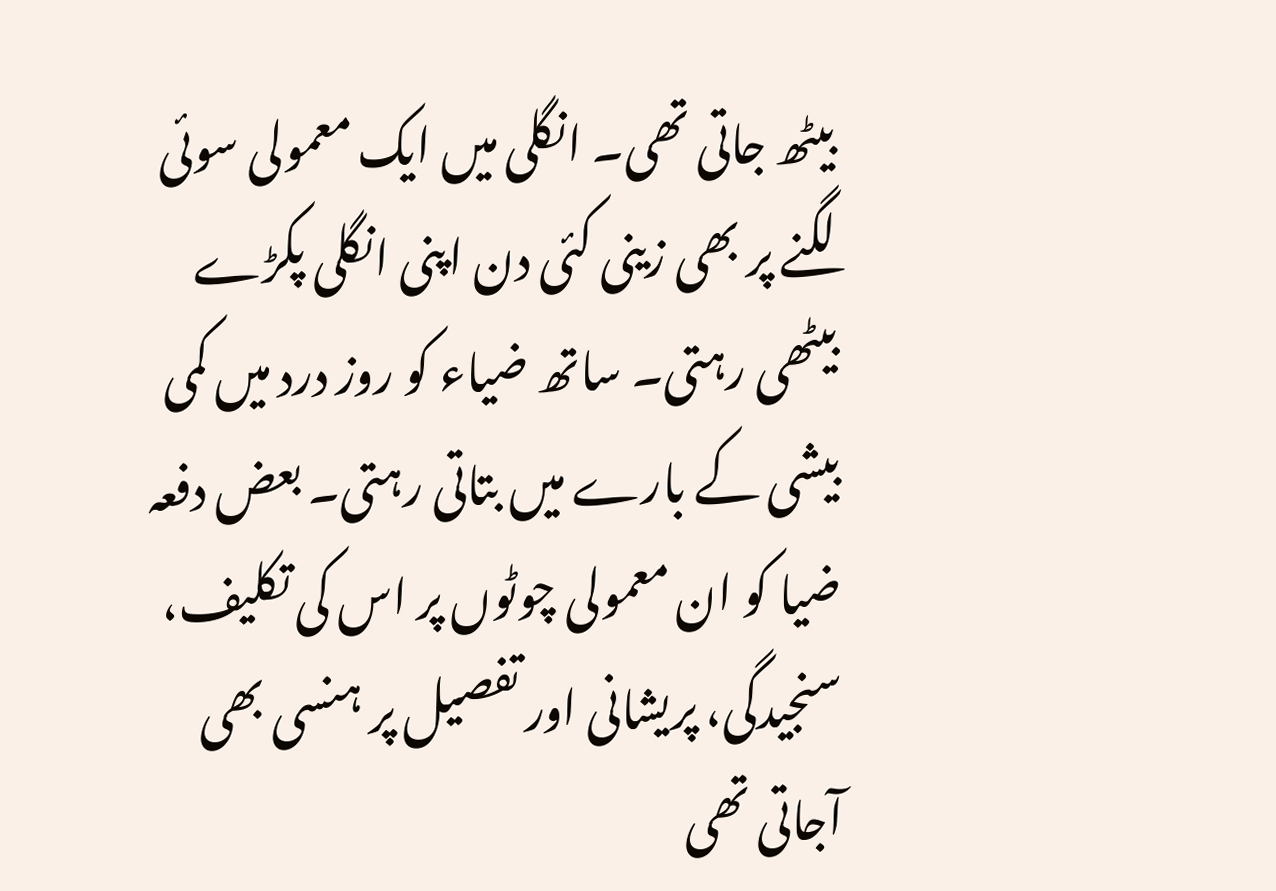بیٹھ جاتی تھی۔ انگلی میں ایک معمولی سوئی لگنے پر بھی زینی کئی دن اپنی انگلی پکڑے بیٹھی رہتی۔ ساتھ ضیاء کو روز درد میں کمی بیشی کے بارے میں بتاتی رہتی۔ بعض دفعہ ضیا کو ان معمولی چوٹوں پر اس کی تکلیف، سنجیدگی، پریشانی اور تفصیل پر ہنسی بھی آجاتی تھی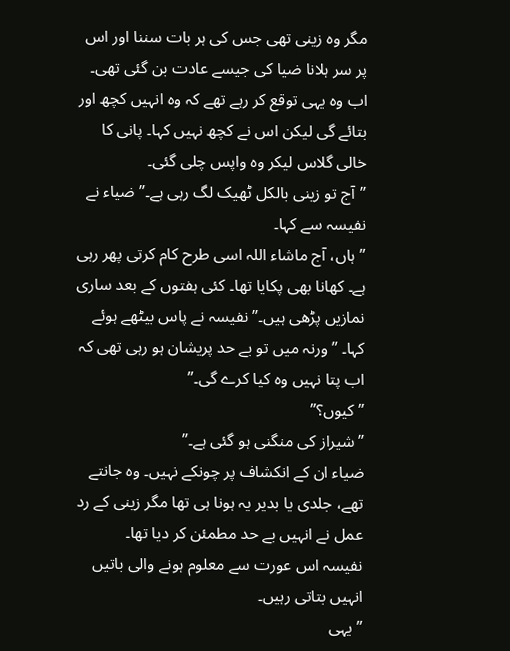مگر وہ زینی تھی جس کی ہر بات سننا اور اس پر سر ہلانا ضیا کی جیسے عادت بن گئی تھی۔
اب وہ یہی توقع کر رہے تھے کہ وہ انہیں کچھ اور بتائے گی لیکن اس نے کچھ نہیں کہا۔ پانی کا خالی گلاس لیکر وہ واپس چلی گئی۔
”آج تو زینی بالکل ٹھیک لگ رہی ہے۔” ضیاء نے نفیسہ سے کہا۔
”ہاں، آج ماشاء اللہ اسی طرح کام کرتی پھر رہی ہے۔ کھانا بھی پکایا تھا۔ کئی ہفتوں کے بعد ساری نمازیں پڑھی ہیں۔” نفیسہ نے پاس بیٹھے ہوئے کہا۔ ”ورنہ میں تو بے حد پریشان ہو رہی تھی کہ اب پتا نہیں وہ کیا کرے گی۔”
”کیوں؟”
”شیراز کی منگنی ہو گئی ہے۔”
ضیاء ان کے انکشاف پر چونکے نہیں۔ وہ جانتے تھے، جلدی یا بدیر یہ ہونا ہی تھا مگر زینی کے رد عمل نے انہیں بے حد مطمئن کر دیا تھا۔
نفیسہ اس عورت سے معلوم ہونے والی باتیں انہیں بتاتی رہیں۔
”یہی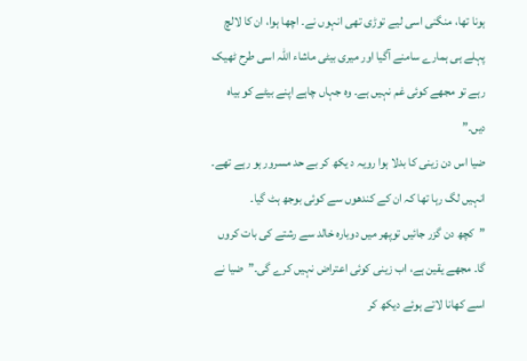ہونا تھا، منگنی اسی لیے توڑی تھی انہوں نے۔ اچھا ہوا، ان کا لالچ پہلے ہی ہمارے سامنے آگیا اور میری بیٹی ماشاء اللہ اسی طرح ٹھیک رہے تو مجھے کوئی غم نہیں ہے۔ وہ جہاں چاہے اپنے بیٹے کو بیاہ دیں۔”
ضیا اس دن زینی کا بدلا ہوا رویہ د یکھ کر بے حد مسرور ہو رہے تھے۔ انہیں لگ رہا تھا کہ ان کے کندھوں سے کوئی بوجھ ہٹ گیا۔
”کچھ دن گزر جائیں توپھر میں دوبارہ خالد سے رشتے کی بات کروں گا۔ مجھے یقین ہے، اب زینی کوئی اعتراض نہیں کرے گی۔”ضیا نے اسے کھانا لاتے ہوئے دیکھ کر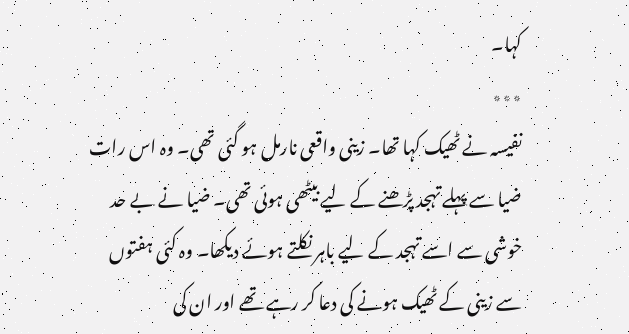کہا۔
٭٭٭
نفیسہ نے ٹھیک کہا تھا۔ زینی واقعی نارمل ہو گئی تھی۔ وہ اس رات ضیا سے پہلے تہجد پڑھنے کے لیے بیٹھی ہوئی تھی۔ ضیا نے بے حد خوشی سے اسے تہجد کے لیے باہر نکلتے ہوئے دیکھا۔ وہ کئی ہفتوں سے زینی کے ٹھیک ہونے کی دعا کر رہے تھے اور ان کی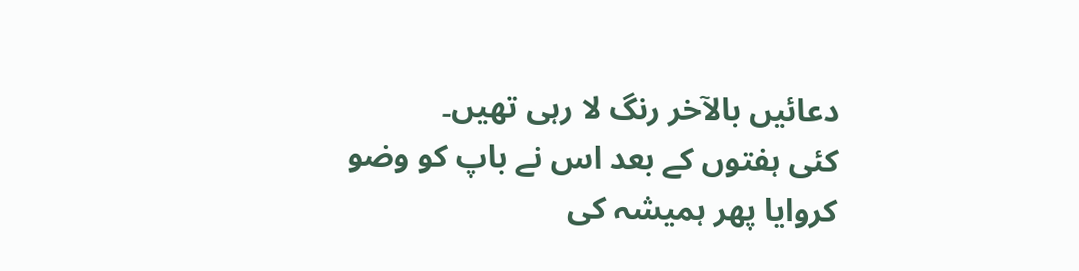دعائیں بالآخر رنگ لا رہی تھیں۔
کئی ہفتوں کے بعد اس نے باپ کو وضو کروایا پھر ہمیشہ کی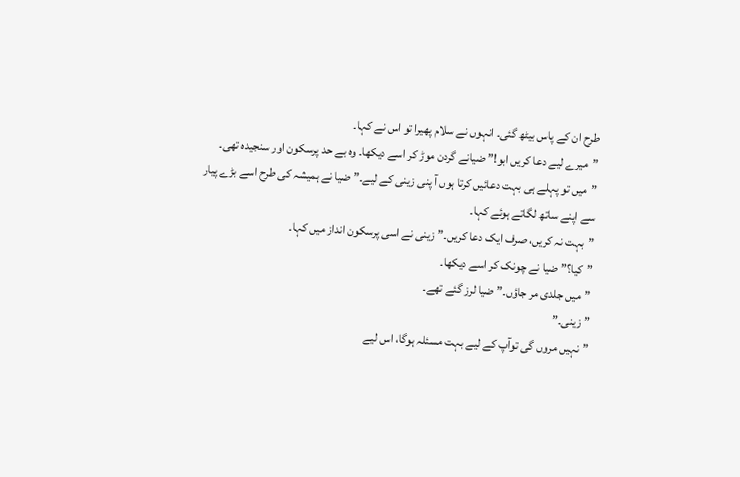طرح ان کے پاس بیٹھ گئی۔ انہوں نے سلام پھیرا تو اس نے کہا۔
”میرے لیے دعا کریں ابو!” ضیانے گردن موڑ کر اسے دیکھا۔ وہ بے حد پرسکون اور سنجیدہ تھی۔
”میں تو پہلے ہی بہت دعائیں کرتا ہوں آ پنی زینی کے لیے۔” ضیا نے ہمیشہ کی طرح اسے بڑے پیار سے اپنے ساتھ لگاتے ہوئے کہا۔
”بہت نہ کریں، صرف ایک دعا کریں۔” زینی نے اسی پرسکون انداز میں کہا۔
”کیا؟” ضیا نے چونک کر اسے دیکھا۔
”میں جلدی مر جاؤں۔” ضیا لرز گئے تھے۔
”زینی۔”
”نہیں مروں گی توآپ کے لیے بہت مسئلہ ہوگا، اس لیے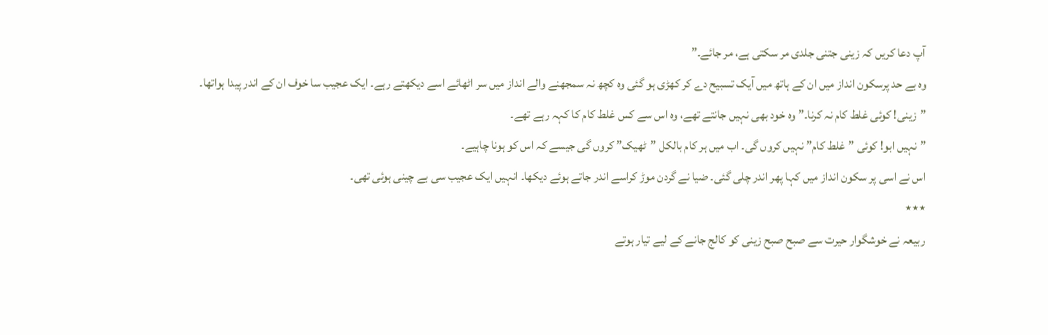آپ دعا کریں کہ زینی جتنی جلدی مر سکتی ہے، مر جائے۔”
وہ بے حد پرسکون انداز میں ان کے ہاتھ میں آیک تسبیح دے کر کھڑی ہو گئی وہ کچھ نہ سمجھنے والے انداز میں سر اٹھائے اسے دیکھتے رہے۔ ایک عجیب سا خوف ان کے اندر پیدا ہواتھا۔
”زینی! کوئی غلط کام نہ کرنا۔” وہ خود بھی نہیں جانتے تھے، وہ اس سے کس غلط کام کا کہہ رہے تھے۔
”نہیں ابو! کوئی ”غلط کام” نہیں کروں گی۔ اب میں ہر کام بالکل ”ٹھیک” کروں گی جیسے کہ اس کو ہونا چاہیے۔
اس نے اسی پر سکون انداز میں کہا پھر اندر چلی گئی۔ ضیا نے گردن موڑ کراسے اندر جاتے ہوئے دیکھا۔ انہیں ایک عجیب سی بے چینی ہوئی تھی۔
٭٭٭
ربیعہ نے خوشگوار حیرت سے صبح صبح زینی کو کالج جانے کے لیے تیار ہوتے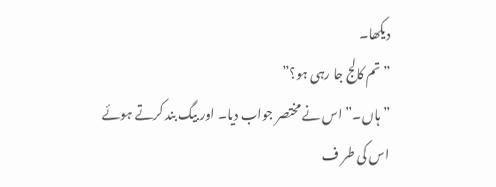دیکھا۔
”تم کالج جا رہی ہو؟”
”ہاں۔” اس نے مختصر جواب دیا۔ اور بیگ بند کرتے ہوئے اس کی طر ف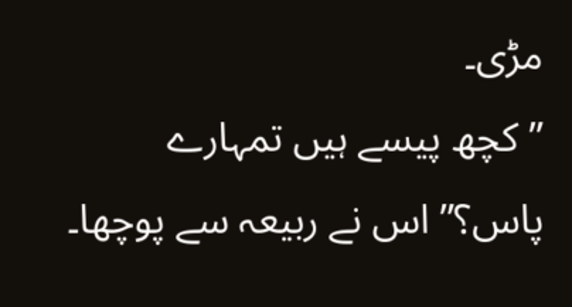مڑی۔
”کچھ پیسے ہیں تمہارے پاس؟” اس نے ربیعہ سے پوچھا۔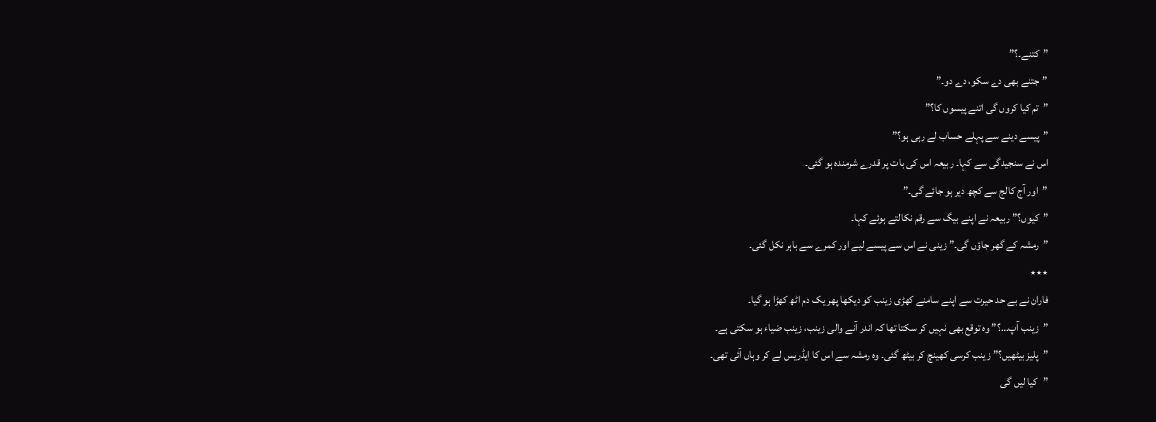”کتنے۔؟”
”جتنے بھی دے سکو، دے دو۔”
”تم کیا کروں گی اتنے پیسوں کا؟”
”پیسے دینے سے پہلے حساب لے رہی ہو؟”
اس نے سنجیدگی سے کہا۔ ربیعہ اس کی بات پر قدرے شرمندہ ہو گئی۔
”اور آج کالج سے کچھ دیر ہو جائے گی۔”
”کیوں؟” ربیعہ نے اپنے بیگ سے رقم نکالتے ہوئے کہا۔
”رمشہ کے گھر جاؤں گی۔” زینی نے اس سے پیسے لیے اور کمرے سے باہر نکل گئی۔
٭٭٭
فاران نے بے حد حیرت سے اپنے سامنے کھڑی زینب کو دیکھا پھر یک دم اٹھ کھڑا ہو گیا۔
”زینب آپ…؟” وہ توقع بھی نہیں کر سکتا تھا کہ اندر آنے والی زینب، زینب ضیاء ہو سکتی ہے۔
”پلیز بیٹھیں؟” زینب کرسی کھینچ کر بیٹھ گئی۔ وہ رمشہ سے اس کا ایڈریس لے کر وہاں آئی تھی۔
”کیا لیں گی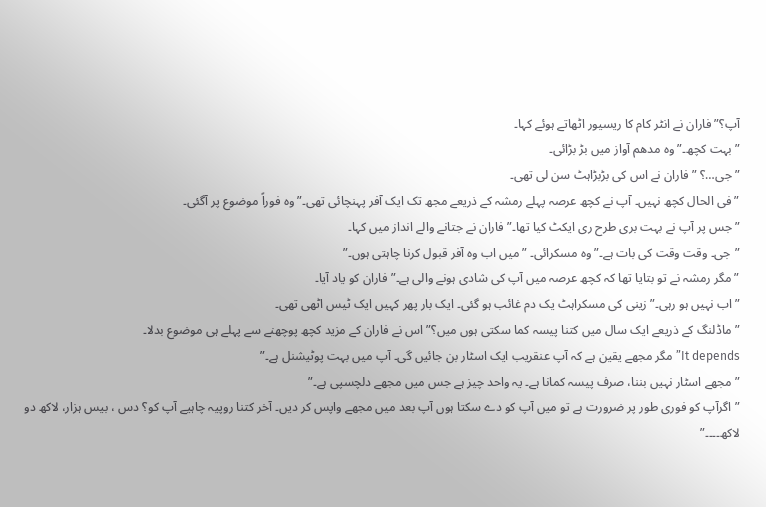آپ؟” فاران نے انٹر کام کا ریسیور اٹھاتے ہوئے کہا۔
”بہت کچھ۔” وہ مدھم آواز میں بڑ بڑائی۔
”جی…؟ ” فاران نے اس کی بڑبڑاہٹ سن لی تھی۔
”فی الحال کچھ نہیں۔ آپ نے کچھ عرصہ پہلے رمشہ کے ذریعے مجھ تک ایک آفر پہنچائی تھی۔” وہ فوراً موضوع پر آگئی۔
”جس پر آپ نے بہت بری طرح ری ایکٹ کیا تھا۔” فاران نے جتانے والے انداز میں کہا۔
”جی۔ وقت وقت کی بات ہے۔” وہ مسکرائی۔ ”میں اب وہ آفر قبول کرنا چاہتی ہوں۔”
”مگر رمشہ نے تو بتایا تھا کہ کچھ عرصہ میں آپ کی شادی ہونے والی ہے۔” فاران کو یاد آیا۔
” اب نہیں ہو رہی۔” زینی کی مسکراہٹ یک دم غائب ہو گئی۔ ایک بار پھر کہیں ایک ٹیس اٹھی تھی۔
”ماڈلنگ کے ذریعے ایک سال میں کتنا پیسہ کما سکتی ہوں میں؟” اس نے فاران کے مزید کچھ پوچھنے سے پہلے ہی موضوع بدلا۔
It depends” مگر مجھے یقین ہے کہ آپ عنقریب ایک اسٹار بن جائیں گی۔ آپ میں بہت پوٹیشنل ہے۔”
”مجھے اسٹار نہیں بننا، صرف پیسہ کمانا ہے۔ یہ واحد چیز ہے جس میں مجھے دلچسپی ہے۔”
”اگرآپ کو فوری طور پر ضرورت ہے تو میں آپ کو دے سکتا ہوں آپ بعد میں مجھے واپس کر دیں۔ آخر کتنا روپیہ چاہیے آپ کو؟ دس ، بیس ہزار، لاکھ دو لاکھ۔۔۔۔”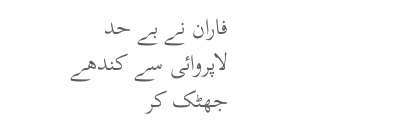فاران نے بے حد لاپروائی سے کندھے جھٹک کر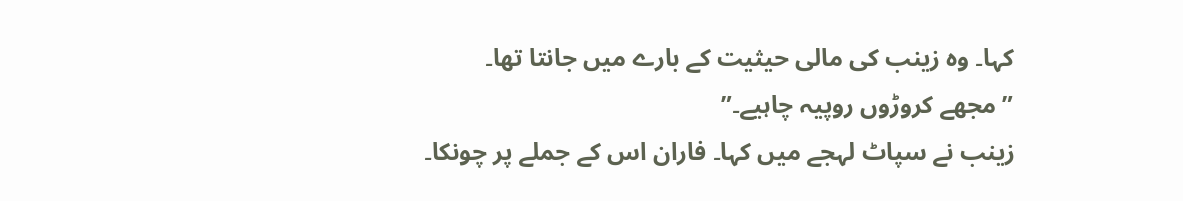کہا۔ وہ زینب کی مالی حیثیت کے بارے میں جانتا تھا۔
”مجھے کروڑوں روپیہ چاہیے۔”
زینب نے سپاٹ لہجے میں کہا۔ فاران اس کے جملے پر چونکا۔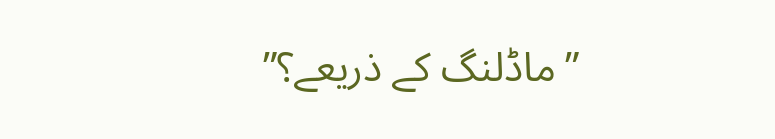”ماڈلنگ کے ذریعے؟”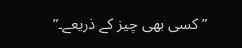”کسی بھی چیز کے ذریعے۔”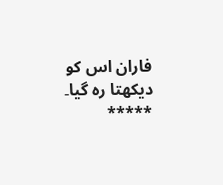فاران اس کو دیکھتا رہ گیا۔
*****